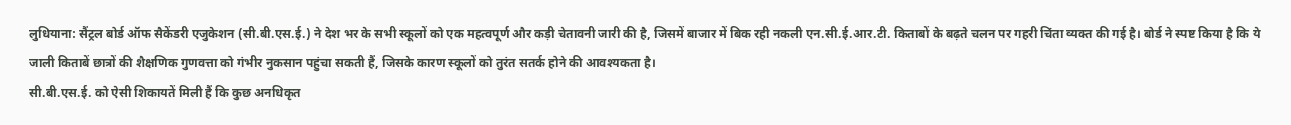लुधियाना: सैंट्रल बोर्ड ऑफ सैकेंडरी एजुकेशन (सी.बी.एस.ई.) ने देश भर के सभी स्कूलों को एक महत्वपूर्ण और कड़ी चेतावनी जारी की है, जिसमें बाजार में बिक रही नकली एन.सी.ई.आर.टी. किताबों के बढ़ते चलन पर गहरी चिंता व्यक्त की गई है। बोर्ड ने स्पष्ट किया है कि ये जाली किताबें छात्रों की शैक्षणिक गुणवत्ता को गंभीर नुकसान पहुंचा सकती हैं, जिसके कारण स्कूलों को तुरंत सतर्क होने की आवश्यकता है।
सी.बी.एस.ई. को ऐसी शिकायतें मिली हैं कि कुछ अनधिकृत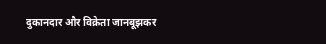दुकानदार और विक्रेता जानबूझकर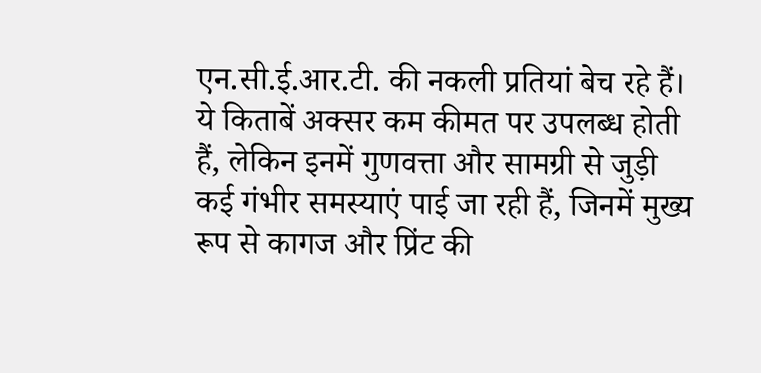एन.सी.ई.आर.टी. की नकली प्रतियां बेच रहे हैं। ये किताबें अक्सर कम कीमत पर उपलब्ध होती हैं, लेकिन इनमें गुणवत्ता और सामग्री से जुड़ी कई गंभीर समस्याएं पाई जा रही हैं, जिनमें मुख्य रूप से कागज और प्रिंट की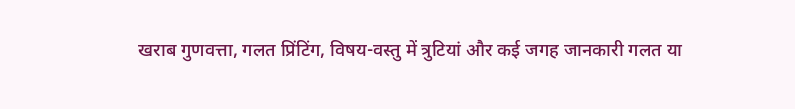खराब गुणवत्ता, गलत प्रिंटिंग, विषय-वस्तु में त्रुटियां और कई जगह जानकारी गलत या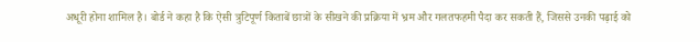अधूरी होना शामिल है। बोर्ड ने कहा है कि ऐसी त्रुटिपूर्ण किताबें छात्रों के सीखने की प्रक्रिया में भ्रम और गलतफहमी पैदा कर सकती हैं, जिससे उनकी पढ़ाई को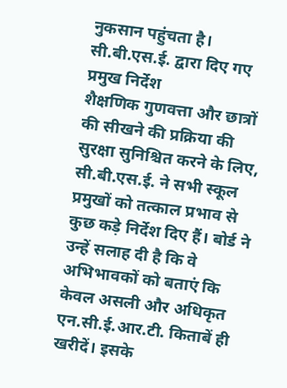नुकसान पहुंचता है।
सी.बी.एस.ई. द्वारा दिए गए प्रमुख निर्देश
शैक्षणिक गुणवत्ता और छात्रों की सीखने की प्रक्रिया की सुरक्षा सुनिश्चित करने के लिए, सी.बी.एस.ई. ने सभी स्कूल प्रमुखों को तत्काल प्रभाव से कुछ कड़े निर्देश दिए हैं। बोर्ड ने उन्हें सलाह दी है कि वे अभिभावकों को बताएं कि केवल असली और अधिकृत एन.सी.ई.आर.टी. किताबें ही खरीदें। इसके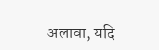अलावा, यदि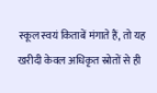स्कूल स्वयं किताबें मंगाते हैं, तो यह खरीदी केवल अधिकृत स्रोतों से ही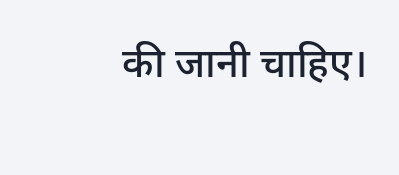की जानी चाहिए।